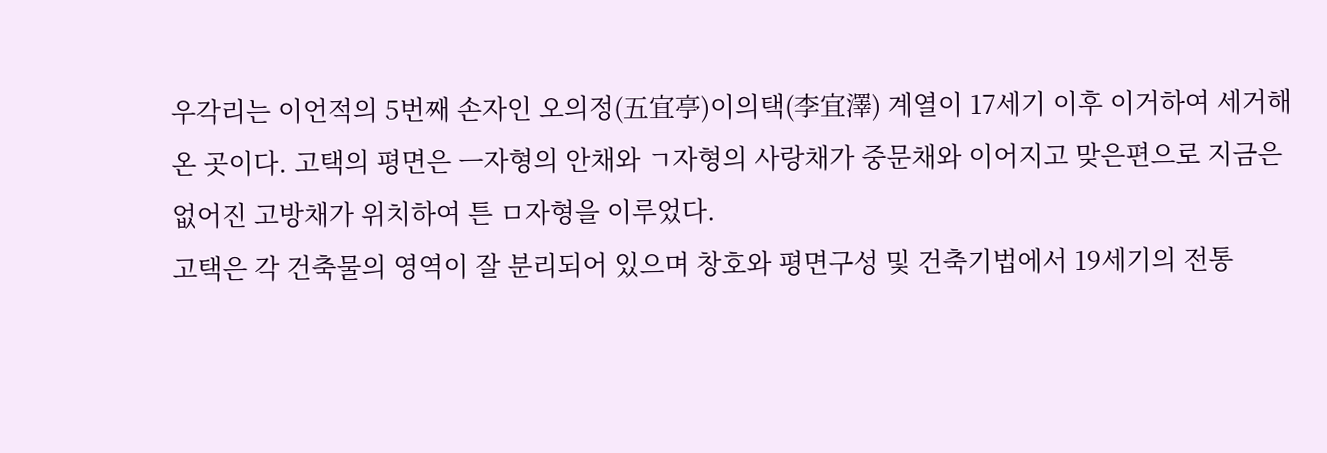우각리는 이언적의 5번째 손자인 오의정(五宜亭)이의택(李宜澤) 계열이 17세기 이후 이거하여 세거해 온 곳이다. 고택의 평면은 ㅡ자형의 안채와 ㄱ자형의 사랑채가 중문채와 이어지고 맞은편으로 지금은 없어진 고방채가 위치하여 튼 ㅁ자형을 이루었다.
고택은 각 건축물의 영역이 잘 분리되어 있으며 창호와 평면구성 및 건축기법에서 19세기의 전통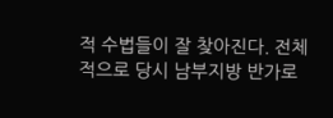적 수법들이 잘 찾아진다. 전체적으로 당시 남부지방 반가로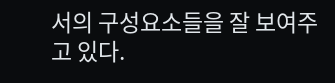서의 구성요소들을 잘 보여주고 있다.